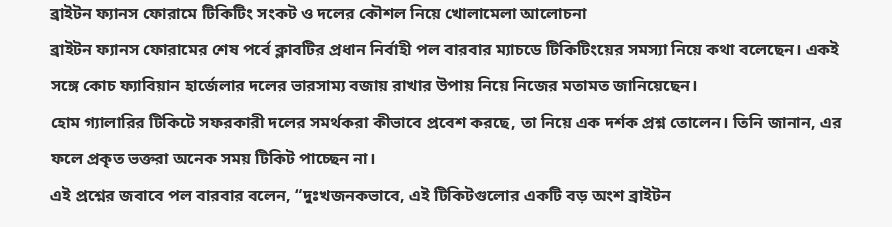ব্রাইটন ফ্যানস ফোরামে টিকিটিং সংকট ও দলের কৌশল নিয়ে খোলামেলা আলোচনা
ব্রাইটন ফ্যানস ফোরামের শেষ পর্বে ক্লাবটির প্রধান নির্বাহী পল বারবার ম্যাচডে টিকিটিংয়ের সমস্যা নিয়ে কথা বলেছেন। একই সঙ্গে কোচ ফ্যাবিয়ান হার্জেলার দলের ভারসাম্য বজায় রাখার উপায় নিয়ে নিজের মতামত জানিয়েছেন।
হোম গ্যালারির টিকিটে সফরকারী দলের সমর্থকরা কীভাবে প্রবেশ করছে, তা নিয়ে এক দর্শক প্রশ্ন তোলেন। তিনি জানান, এর ফলে প্রকৃত ভক্তরা অনেক সময় টিকিট পাচ্ছেন না।
এই প্রশ্নের জবাবে পল বারবার বলেন, “দুঃখজনকভাবে, এই টিকিটগুলোর একটি বড় অংশ ব্রাইটন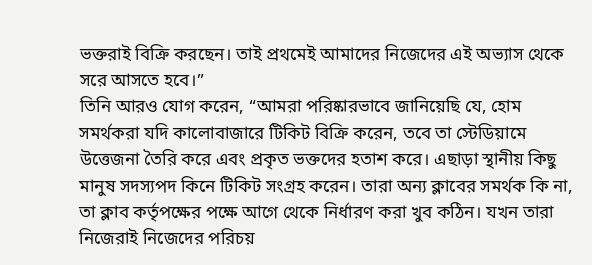ভক্তরাই বিক্রি করছেন। তাই প্রথমেই আমাদের নিজেদের এই অভ্যাস থেকে সরে আসতে হবে।”
তিনি আরও যোগ করেন, “আমরা পরিষ্কারভাবে জানিয়েছি যে, হোম সমর্থকরা যদি কালোবাজারে টিকিট বিক্রি করেন, তবে তা স্টেডিয়ামে উত্তেজনা তৈরি করে এবং প্রকৃত ভক্তদের হতাশ করে। এছাড়া স্থানীয় কিছু মানুষ সদস্যপদ কিনে টিকিট সংগ্রহ করেন। তারা অন্য ক্লাবের সমর্থক কি না, তা ক্লাব কর্তৃপক্ষের পক্ষে আগে থেকে নির্ধারণ করা খুব কঠিন। যখন তারা নিজেরাই নিজেদের পরিচয়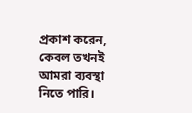প্রকাশ করেন, কেবল তখনই আমরা ব্যবস্থা নিতে পারি।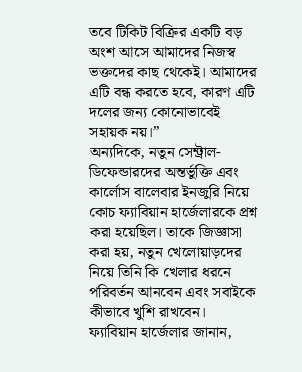তবে টিকিট বিক্রির একটি বড় অংশ আসে আমাদের নিজস্ব ভক্তদের কাছ থেকেই। আমাদের এটি বন্ধ করতে হবে, কারণ এটি দলের জন্য কোনোভাবেই সহায়ক নয়।”
অন্যদিকে, নতুন সেন্ট্রাল-ডিফেন্ডারদের অন্তর্ভুক্তি এবং কার্লোস বালেবার ইনজুরি নিয়ে কোচ ফ্যাবিয়ান হার্জেলারকে প্রশ্ন করা হয়েছিল। তাকে জিজ্ঞাসা করা হয়, নতুন খেলোয়াড়দের নিয়ে তিনি কি খেলার ধরনে পরিবর্তন আনবেন এবং সবাইকে কীভাবে খুশি রাখবেন।
ফ্যাবিয়ান হার্জেলার জানান,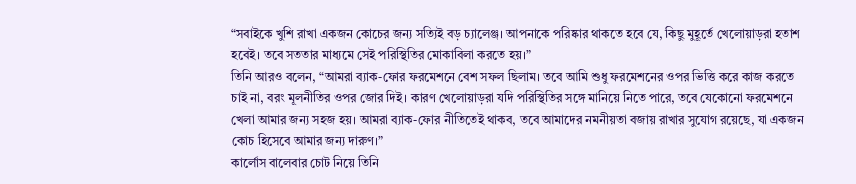“সবাইকে খুশি রাখা একজন কোচের জন্য সত্যিই বড় চ্যালেঞ্জ। আপনাকে পরিষ্কার থাকতে হবে যে, কিছু মুহূর্তে খেলোয়াড়রা হতাশ হবেই। তবে সততার মাধ্যমে সেই পরিস্থিতির মোকাবিলা করতে হয়।”
তিনি আরও বলেন, “আমরা ব্যাক-ফোর ফরমেশনে বেশ সফল ছিলাম। তবে আমি শুধু ফরমেশনের ওপর ভিত্তি করে কাজ করতে চাই না, বরং মূলনীতির ওপর জোর দিই। কারণ খেলোয়াড়রা যদি পরিস্থিতির সঙ্গে মানিয়ে নিতে পারে, তবে যেকোনো ফরমেশনে খেলা আমার জন্য সহজ হয়। আমরা ব্যাক-ফোর নীতিতেই থাকব, তবে আমাদের নমনীয়তা বজায় রাখার সুযোগ রয়েছে, যা একজন কোচ হিসেবে আমার জন্য দারুণ।”
কার্লোস বালেবার চোট নিয়ে তিনি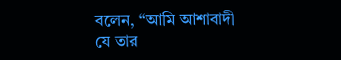বলেন, “আমি আশাবাদী যে তার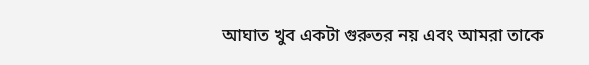আঘাত খুব একটা গুরুতর নয় এবং আমরা তাকে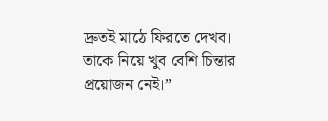দ্রুতই মাঠে ফিরতে দেখব। তাকে নিয়ে খুব বেশি চিন্তার প্রয়োজন নেই।”